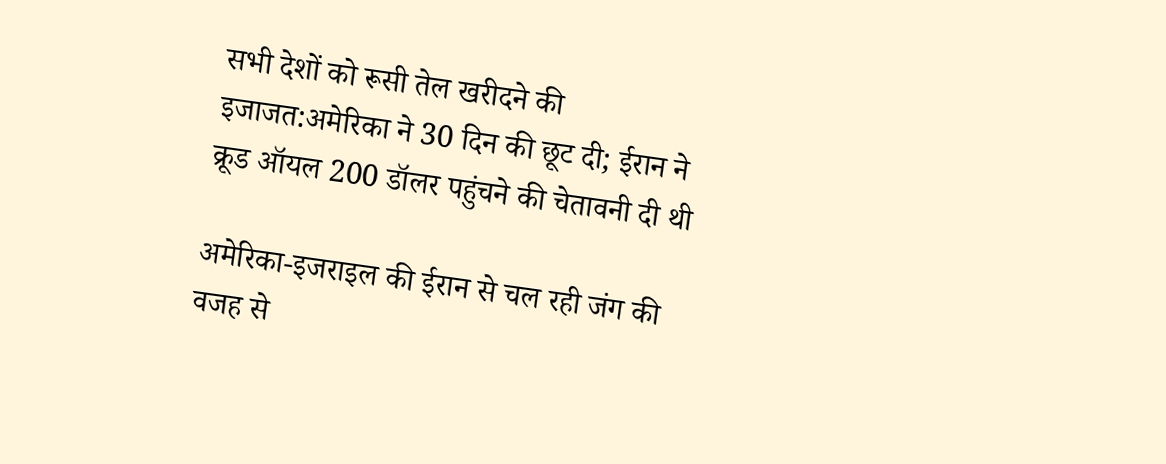सभी देशों को रूसी तेल खरीदने की इजाजत:अमेरिका ने 30 दिन की छूट दी; ईरान ने क्रूड ऑयल 200 डॉलर पहुंचने की चेतावनी दी थी

अमेरिका-इजराइल की ईरान से चल रही जंग की वजह से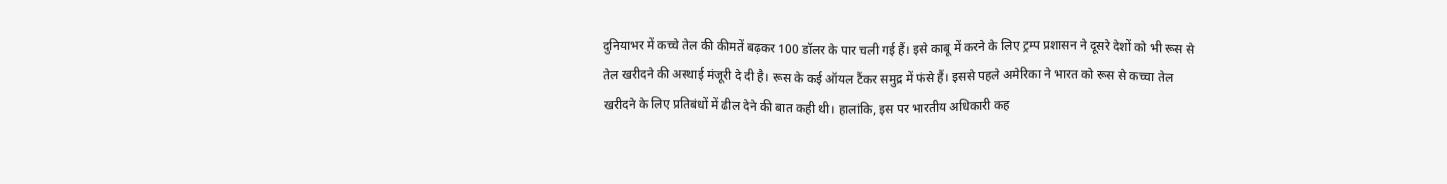दुनियाभर में कच्चे तेल की कीमतें बढ़कर 100 डॉलर के पार चली गई हैं। इसे काबू में करने के लिए ट्रम्प प्रशासन ने दूसरे देशों को भी रूस से तेल खरीदने की अस्थाई मंजूरी दे दी है। रूस के कई ऑयल टैंकर समुद्र में फंसे हैं। इससे पहले अमेरिका ने भारत को रूस से कच्चा तेल खरीदने के लिए प्रतिबंधों में ढील देने की बात कही थी। हालांकि, इस पर भारतीय अधिकारी कह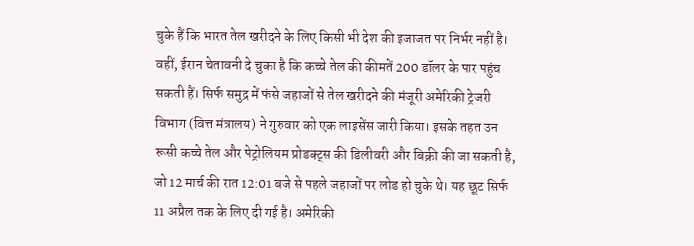चुके हैं कि भारत तेल खरीदने के लिए किसी भी देश की इजाजत पर निर्भर नहीं है। वहीं, ईरान चेतावनी दे चुका है कि कच्चे तेल की कीमतें 200 डॉलर के पार पहुंच सकती हैं। सिर्फ समुद्र में फंसे जहाजों से तेल खरीदने की मंजूरी अमेरिकी ट्रेजरी विभाग (वित्त मंत्रालय) ने गुरुवार को एक लाइसेंस जारी किया। इसके तहत उन रूसी कच्चे तेल और पेट्रोलियम प्रोडक्ट्स की डिलीवरी और बिक्री की जा सकती है, जो 12 मार्च की रात 12:01 बजे से पहले जहाजों पर लोड हो चुके थे। यह छूट सिर्फ 11 अप्रैल तक के लिए दी गई है। अमेरिकी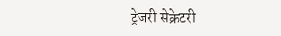ट्रेजरी सेक्रेटरी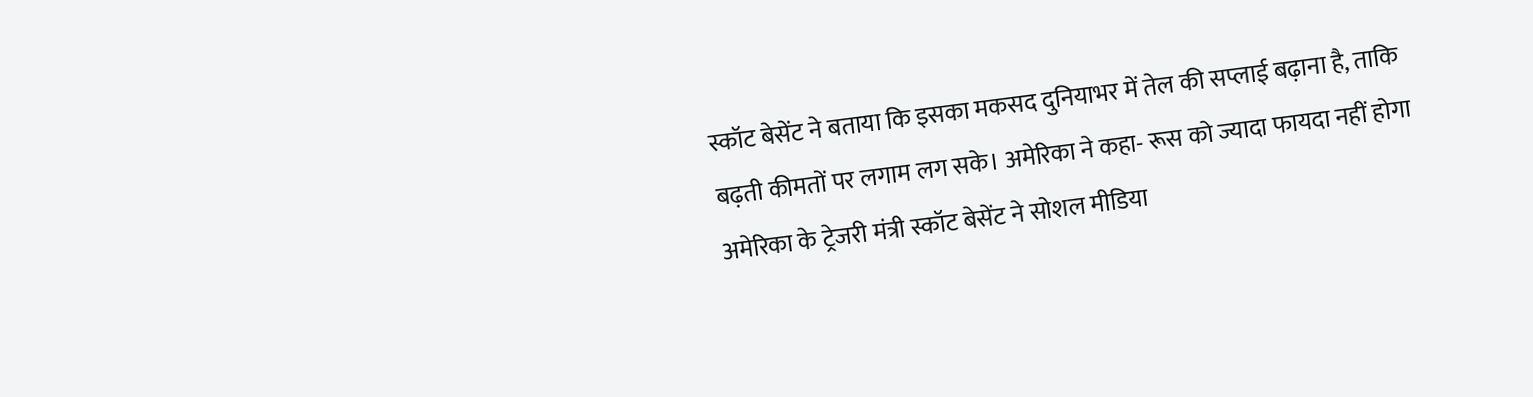स्कॉट बेसेंट ने बताया कि इसका मकसद दुनियाभर में तेल की सप्लाई बढ़ाना है, ताकि बढ़ती कीमतों पर लगाम लग सके। अमेरिका ने कहा- रूस को ज्यादा फायदा नहीं होगा अमेरिका के ट्रेजरी मंत्री स्कॉट बेसेंट ने सोशल मीडिया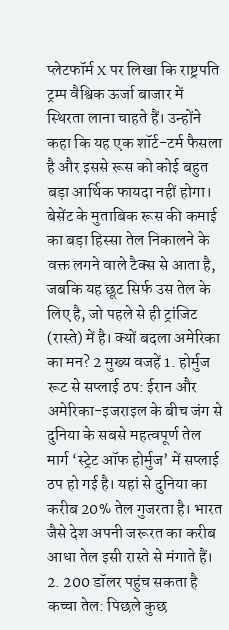प्लेटफॉर्म X पर लिखा कि राष्ट्रपति ट्रम्प वैश्विक ऊर्जा बाजार में स्थिरता लाना चाहते हैं। उन्होंने कहा कि यह एक शॉर्ट-टर्म फैसला है और इससे रूस को कोई बहुत बड़ा आर्थिक फायदा नहीं होगा। बेसेंट के मुताबिक रूस की कमाई का बड़ा हिस्सा तेल निकालने के वक्त लगने वाले टैक्स से आता है, जबकि यह छूट सिर्फ उस तेल के लिए है, जो पहले से ही ट्रांजिट (रास्ते) में है। क्यों बदला अमेरिका का मन? 2 मुख्य वजहें 1. होर्मुज रूट से सप्लाई ठप: ईरान और अमेरिका-इजराइल के बीच जंग से दुनिया के सबसे महत्वपूर्ण तेल मार्ग ‘स्ट्रेट ऑफ होर्मुज’ में सप्लाई ठप हो गई है। यहां से दुनिया का करीब 20% तेल गुजरता है। भारत जैसे देश अपनी जरूरत का करीब आधा तेल इसी रास्ते से मंगाते हैं। 2. 200 डॉलर पहुंच सकता है कच्चा तेल: पिछले कुछ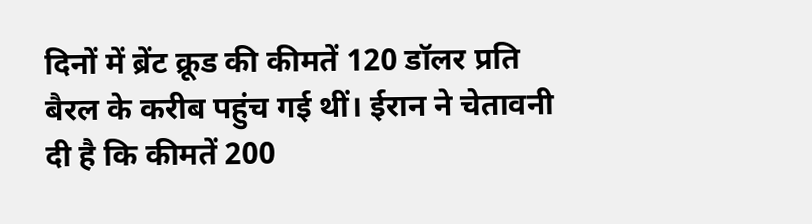दिनों में ब्रेंट क्रूड की कीमतें 120 डॉलर प्रति बैरल के करीब पहुंच गई थीं। ईरान ने चेतावनी दी है कि कीमतें 200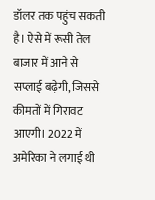डॉलर तक पहुंच सकती है। ऐसे में रूसी तेल बाजार में आने से सप्लाई बढ़ेगी, जिससे कीमतों में गिरावट आएगी। 2022 में अमेरिका ने लगाई थी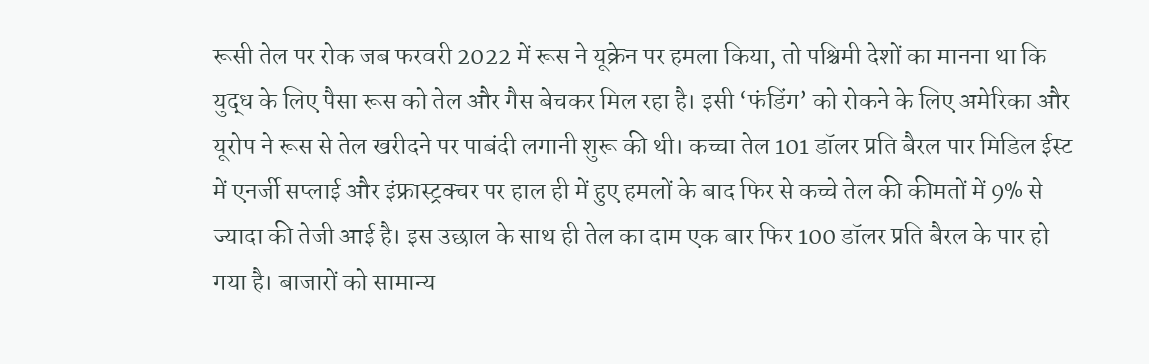रूसी तेल पर रोक जब फरवरी 2022 में रूस ने यूक्रेन पर हमला किया, तो पश्चिमी देशों का मानना था कि युद्ध के लिए पैसा रूस को तेल और गैस बेचकर मिल रहा है। इसी ‘फंडिंग’ को रोकने के लिए अमेरिका और यूरोप ने रूस से तेल खरीदने पर पाबंदी लगानी शुरू की थी। कच्चा तेल 101 डॉलर प्रति बैरल पार मिडिल ईस्ट में एनर्जी सप्लाई और इंफ्रास्ट्रक्चर पर हाल ही में हुए हमलों के बाद फिर से कच्चे तेल की कीमतों में 9% से ज्यादा की तेजी आई है। इस उछाल के साथ ही तेल का दाम एक बार फिर 100 डॉलर प्रति बैरल के पार हो गया है। बाजारों को सामान्य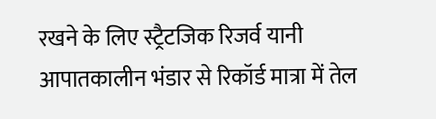रखने के लिए स्ट्रैटजिक रिजर्व यानी आपातकालीन भंडार से रिकॉर्ड मात्रा में तेल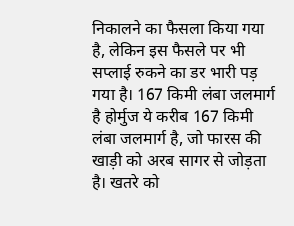निकालने का फैसला किया गया है, लेकिन इस फैसले पर भी सप्लाई रुकने का डर भारी पड़ गया है। 167 किमी लंबा जलमार्ग है होर्मुज ये करीब 167 किमी लंबा जलमार्ग है, जो फारस की खाड़ी को अरब सागर से जोड़ता है। खतरे को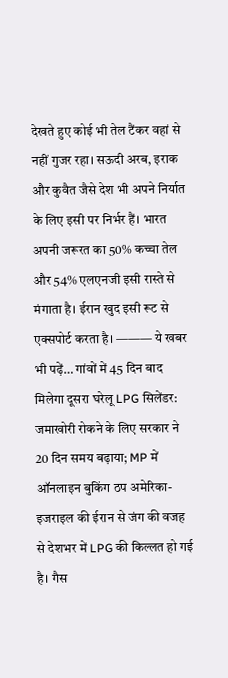देखते हुए कोई भी तेल टैंकर वहां से नहीं गुजर रहा। सऊदी अरब, इराक और कुवैत जैसे देश भी अपने निर्यात के लिए इसी पर निर्भर हैं। भारत अपनी जरूरत का 50% कच्चा तेल और 54% एलएनजी इसी रास्ते से मंगाता है। ईरान खुद इसी रूट से एक्सपोर्ट करता है। ——— ये खबर भी पढ़ें… गांवों में 45 दिन बाद मिलेगा दूसरा घरेलू LPG सिलेंडर: जमाखोरी रोकने के लिए सरकार ने 20 दिन समय बढ़ाया; MP में ऑनलाइन बुकिंग ठप अमेरिका-इजराइल की ईरान से जंग की वजह से देशभर में LPG की किल्लत हो गई है। गैस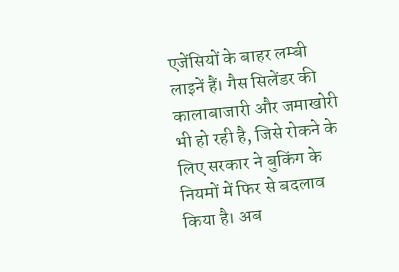एजेंसियों के बाहर लम्बी लाइनें हैं। गैस सिलेंडर की कालाबाजारी और जमाखोरी भी हो रही है, जिसे रोकने के लिए सरकार ने बुकिंग के नियमों में फिर से बदलाव किया है। अब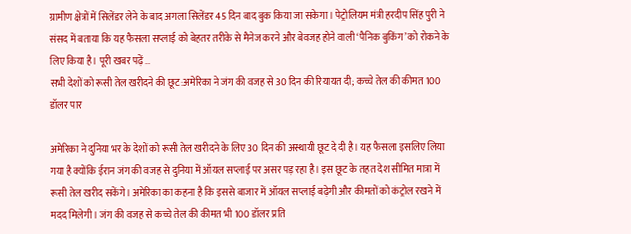ग्रामीण क्षेत्रों में सिलेंडर लेने के बाद अगला सिलेंडर 45 दिन बाद बुक किया जा सकेगा। पेट्रोलियम मंत्री हरदीप सिंह पुरी ने संसद में बताया कि यह फैसला सप्लाई को बेहतर तरीके से मैनेज करने और बेवजह होने वाली ‘पैनिक बुकिंग’ को रोकने के लिए किया है। पूरी खबर पढ़ें…
सभी देशों को रूसी तेल खरीदने की छूट:अमेरिका ने जंग की वजह से 30 दिन की रियायत दी; कच्चे तेल की कीमत 100 डॉलर पार

अमेरिका ने दुनिया भर के देशों को रूसी तेल खरीदने के लिए 30 दिन की अस्थायी छूट दे दी है। यह फैसला इसलिए लिया गया है क्योंकि ईरान जंग की वजह से दुनिया में ऑयल सप्लाई पर असर पड़ रहा है। इस छूट के तहत देश सीमित मात्रा में रूसी तेल खरीद सकेंगे। अमेरिका का कहना है कि इससे बाजार में ऑयल सप्लाई बढ़ेगी और कीमतों को कंट्रोल रखने में मदद मिलेगी। जंग की वजह से कच्चे तेल की कीमत भी 100 डॉलर प्रति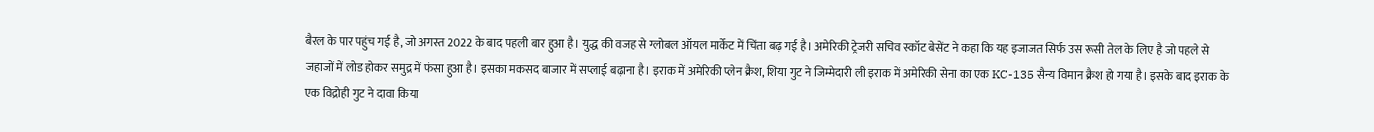बैरल के पार पहुंच गई है, जो अगस्त 2022 के बाद पहली बार हुआ है। युद्ध की वजह से ग्लोबल ऑयल मार्केट में चिंता बढ़ गई है। अमेरिकी ट्रेजरी सचिव स्कॉट बेसेंट ने कहा कि यह इजाजत सिर्फ उस रूसी तेल के लिए है जो पहले से जहाजों में लोड होकर समुद्र में फंसा हुआ है। इसका मकसद बाजार में सप्लाई बढ़ाना है। इराक में अमेरिकी प्लेन क्रैश, शिया गुट ने जिम्मेदारी ली इराक में अमेरिकी सेना का एक KC-135 सैन्य विमान क्रैश हो गया है। इसके बाद इराक के एक विद्रोही गुट ने दावा किया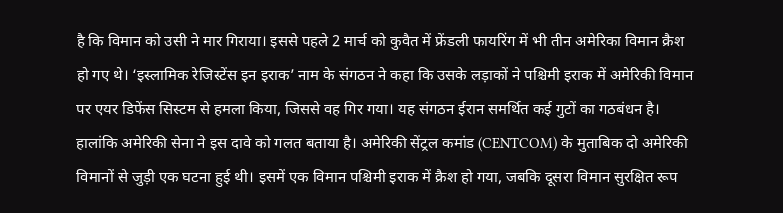है कि विमान को उसी ने मार गिराया। इससे पहले 2 मार्च को कुवैत में फ्रेंडली फायरिंग में भी तीन अमेरिका विमान क्रैश हो गए थे। ‘इस्लामिक रेजिस्टेंस इन इराक’ नाम के संगठन ने कहा कि उसके लड़ाकों ने पश्चिमी इराक में अमेरिकी विमान पर एयर डिफेंस सिस्टम से हमला किया, जिससे वह गिर गया। यह संगठन ईरान समर्थित कई गुटों का गठबंधन है। हालांकि अमेरिकी सेना ने इस दावे को गलत बताया है। अमेरिकी सेंट्रल कमांड (CENTCOM) के मुताबिक दो अमेरिकी विमानों से जुड़ी एक घटना हुई थी। इसमें एक विमान पश्चिमी इराक में क्रैश हो गया, जबकि दूसरा विमान सुरक्षित रूप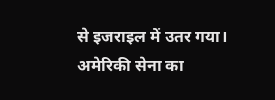से इजराइल में उतर गया। अमेरिकी सेना का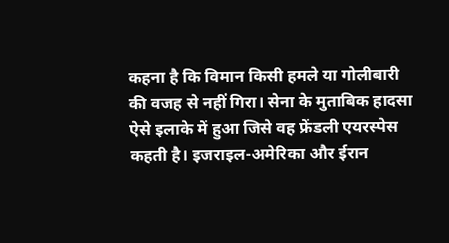कहना है कि विमान किसी हमले या गोलीबारी की वजह से नहीं गिरा। सेना के मुताबिक हादसा ऐसे इलाके में हुआ जिसे वह फ्रेंडली एयरस्पेस कहती है। इजराइल-अमेरिका और ईरान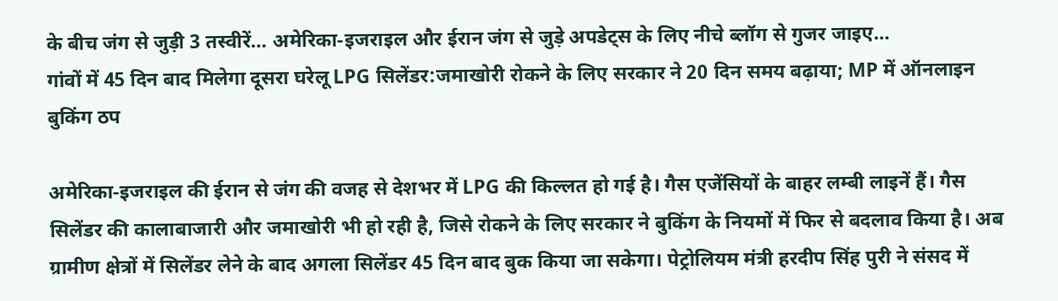के बीच जंग से जुड़ी 3 तस्वीरें… अमेरिका-इजराइल और ईरान जंग से जुड़े अपडेट्स के लिए नीचे ब्लॉग से गुजर जाइए…
गांवों में 45 दिन बाद मिलेगा दूसरा घरेलू LPG सिलेंडर:जमाखोरी रोकने के लिए सरकार ने 20 दिन समय बढ़ाया; MP में ऑनलाइन बुकिंग ठप

अमेरिका-इजराइल की ईरान से जंग की वजह से देशभर में LPG की किल्लत हो गई है। गैस एजेंसियों के बाहर लम्बी लाइनें हैं। गैस सिलेंडर की कालाबाजारी और जमाखोरी भी हो रही है, जिसे रोकने के लिए सरकार ने बुकिंग के नियमों में फिर से बदलाव किया है। अब ग्रामीण क्षेत्रों में सिलेंडर लेने के बाद अगला सिलेंडर 45 दिन बाद बुक किया जा सकेगा। पेट्रोलियम मंत्री हरदीप सिंह पुरी ने संसद में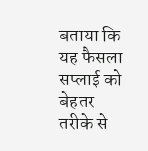बताया कि यह फैसला सप्लाई को बेहतर तरीके से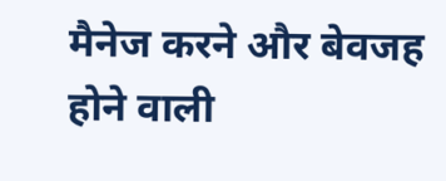मैनेज करने और बेवजह होने वाली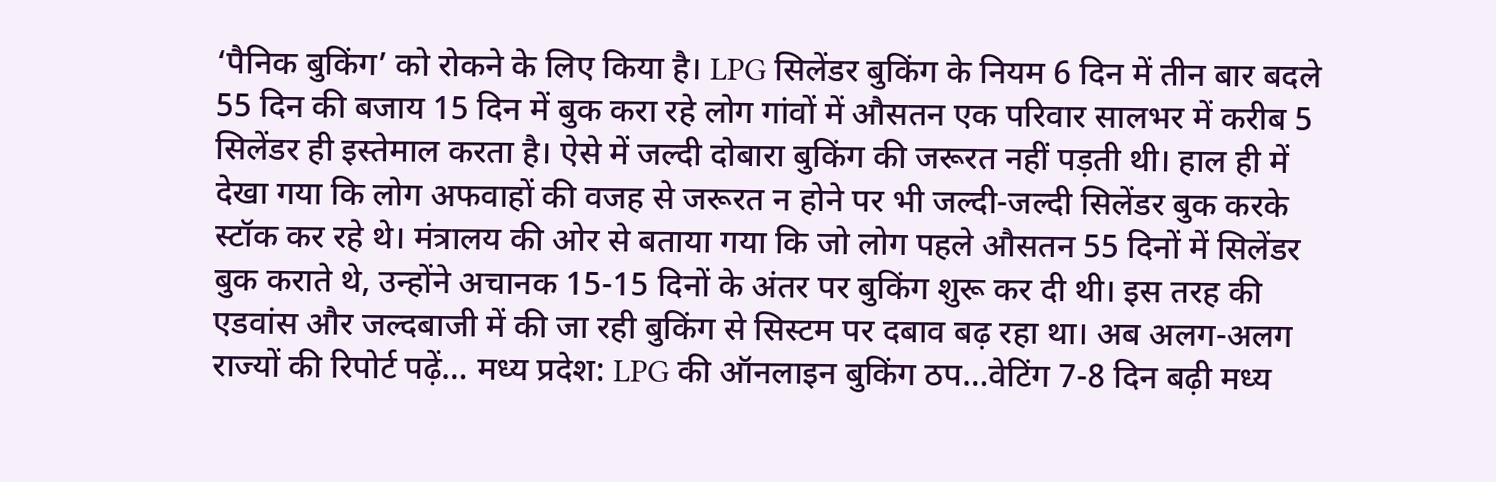‘पैनिक बुकिंग’ को रोकने के लिए किया है। LPG सिलेंडर बुकिंग के नियम 6 दिन में तीन बार बदले 55 दिन की बजाय 15 दिन में बुक करा रहे लोग गांवों में औसतन एक परिवार सालभर में करीब 5 सिलेंडर ही इस्तेमाल करता है। ऐसे में जल्दी दोबारा बुकिंग की जरूरत नहीं पड़ती थी। हाल ही में देखा गया कि लोग अफवाहों की वजह से जरूरत न होने पर भी जल्दी-जल्दी सिलेंडर बुक करके स्टॉक कर रहे थे। मंत्रालय की ओर से बताया गया कि जो लोग पहले औसतन 55 दिनों में सिलेंडर बुक कराते थे, उन्होंने अचानक 15-15 दिनों के अंतर पर बुकिंग शुरू कर दी थी। इस तरह की एडवांस और जल्दबाजी में की जा रही बुकिंग से सिस्टम पर दबाव बढ़ रहा था। अब अलग-अलग राज्यों की रिपोर्ट पढ़ें… मध्य प्रदेश: LPG की ऑनलाइन बुकिंग ठप…वेटिंग 7-8 दिन बढ़ी मध्य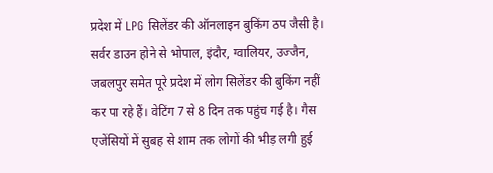प्रदेश में LPG सिलेंडर की ऑनलाइन बुकिंग ठप जैसी है। सर्वर डाउन होने से भोपाल, इंदौर, ग्वालियर, उज्जैन, जबलपुर समेत पूरे प्रदेश में लोग सिलेंडर की बुकिंग नहीं कर पा रहे हैं। वेटिंग 7 से 8 दिन तक पहुंच गई है। गैस एजेंसियों में सुबह से शाम तक लोगों की भीड़ लगी हुई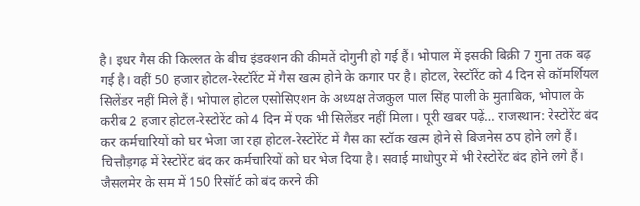है। इधर गैस की किल्लत के बीच इंडक्शन की कीमतें दोगुनी हो गई हैं। भोपाल में इसकी बिक्री 7 गुना तक बढ़ गई है। वहीं 50 हजार होटल-रेस्टॉरेंट में गैस खत्म होने के कगार पर है। होटल, रेस्टॉरेंट को 4 दिन से कॉमर्शियल सिलेंडर नहीं मिले हैं। भोपाल होटल एसोसिएशन के अध्यक्ष तेजकुल पाल सिंह पाली के मुताबिक, भोपाल के करीब 2 हजार होटल-रेस्टोरेंट को 4 दिन में एक भी सिलेंडर नहीं मिला। पूरी खबर पढ़ें… राजस्थान: रेस्टोरेंट बंद कर कर्मचारियों को घर भेजा जा रहा होटल-रेस्टोरेंट में गैस का स्टॉक खत्म होने से बिजनेस ठप होने लगे हैं। चित्तौड़गढ़ में रेस्टोरेंट बंद कर कर्मचारियों को घर भेज दिया है। सवाई माधोपुर में भी रेस्टोरेंट बंद होने लगे हैं। जैसलमेर के सम में 150 रिसॉर्ट को बंद करने की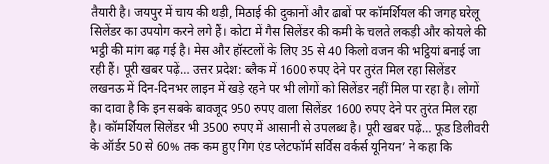तैयारी है। जयपुर में चाय की थड़ी, मिठाई की दुकानों और ढाबों पर कॉमर्शियल की जगह घरेलू सिलेंडर का उपयोग करने लगे हैं। कोटा में गैस सिलेंडर की कमी के चलते लकड़ी और कोयले की भट्ठी की मांग बढ़ गई है। मेस और हॉस्टलों के लिए 35 से 40 किलो वजन की भट्ठियां बनाई जा रही हैं। पूरी खबर पढ़ें… उत्तर प्रदेश: ब्लैक में 1600 रुपए देने पर तुरंत मिल रहा सिलेंडर लखनऊ में दिन-दिनभर लाइन में खड़े रहने पर भी लोगों को सिलेंडर नहीं मिल पा रहा है। लोगों का दावा है कि इन सबके बावजूद 950 रुपए वाला सिलेंडर 1600 रुपए देने पर तुरंत मिल रहा है। कॉमर्शियल सिलेंडर भी 3500 रुपए में आसानी से उपलब्ध है। पूरी खबर पढ़ें… फूड डिलीवरी के ऑर्डर 50 से 60% तक कम हुए गिग एंड प्लेटफॉर्म सर्विस वर्कर्स यूनियन’ ने कहा कि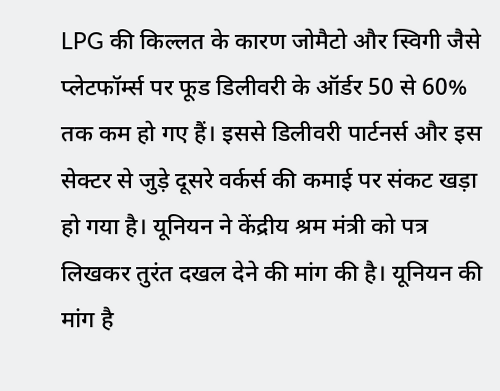LPG की किल्लत के कारण जोमैटो और स्विगी जैसे प्लेटफॉर्म्स पर फूड डिलीवरी के ऑर्डर 50 से 60% तक कम हो गए हैं। इससे डिलीवरी पार्टनर्स और इस सेक्टर से जुड़े दूसरे वर्कर्स की कमाई पर संकट खड़ा हो गया है। यूनियन ने केंद्रीय श्रम मंत्री को पत्र लिखकर तुरंत दखल देने की मांग की है। यूनियन की मांग है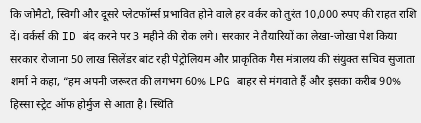कि जोमैटो, स्विगी और दूसरे प्लेटफॉर्म्स प्रभावित होने वाले हर वर्कर को तुरंत 10,000 रुपए की राहत राशि दें। वर्कर्स की ID बंद करने पर 3 महीने की रोक लगे। सरकार ने तैयारियों का लेखा-जोखा पेश किया सरकार रोजाना 50 लाख सिलेंडर बांट रही पेट्रोलियम और प्राकृतिक गैस मंत्रालय की संयुक्त सचिव सुजाता शर्मा ने कहा, “हम अपनी जरूरत की लगभग 60% LPG बाहर से मंगवाते हैं और इसका करीब 90% हिस्सा स्ट्रेट ऑफ होर्मुज से आता है। स्थिति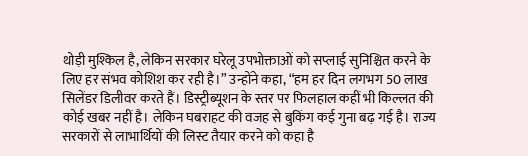थोड़ी मुश्किल है, लेकिन सरकार घरेलू उपभोक्ताओं को सप्लाई सुनिश्चित करने के लिए हर संभव कोशिश कर रही है।” उन्होंने कहा, “हम हर दिन लगभग 50 लाख सिलेंडर डिलीवर करते हैं। डिस्ट्रीब्यूशन के स्तर पर फिलहाल कहीं भी किल्लत की कोई खबर नहीं है। लेकिन घबराहट की वजह से बुकिंग कई गुना बढ़ गई है। राज्य सरकारों से लाभार्थियों की लिस्ट तैयार करने को कहा है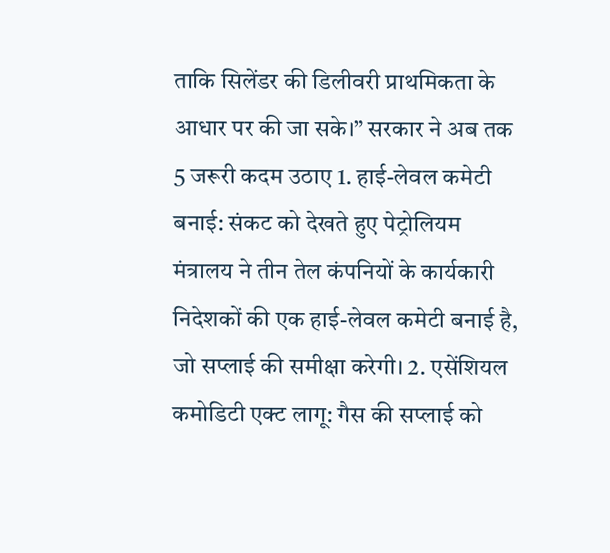ताकि सिलेंडर की डिलीवरी प्राथमिकता के आधार पर की जा सके।” सरकार ने अब तक 5 जरूरी कदम उठाए 1. हाई-लेवल कमेटी बनाई: संकट को देखते हुए पेट्रोलियम मंत्रालय ने तीन तेल कंपनियों के कार्यकारी निदेशकों की एक हाई-लेवल कमेटी बनाई है, जो सप्लाई की समीक्षा करेगी। 2. एसेंशियल कमोडिटी एक्ट लागू: गैस की सप्लाई को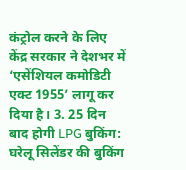कंट्रोल करने के लिए केंद्र सरकार ने देशभर में ‘एसेंशियल कमोडिटी एक्ट 1955’ लागू कर दिया है। 3. 25 दिन बाद होगी LPG बुकिंग: घरेलू सिलेंडर की बुकिंग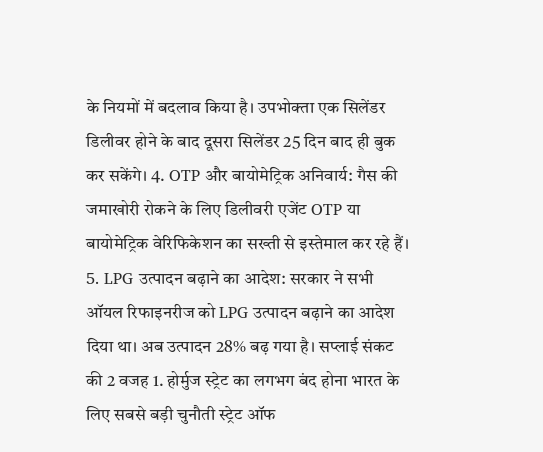के नियमों में बदलाव किया है। उपभोक्ता एक सिलेंडर डिलीवर होने के बाद दूसरा सिलेंडर 25 दिन बाद ही बुक कर सकेंगे। 4. OTP और बायोमेट्रिक अनिवार्य: गैस की जमाखोरी रोकने के लिए डिलीवरी एजेंट OTP या बायोमेट्रिक वेरिफिकेशन का सख्ती से इस्तेमाल कर रहे हैं। 5. LPG उत्पादन बढ़ाने का आदेश: सरकार ने सभी ऑयल रिफाइनरीज को LPG उत्पादन बढ़ाने का आदेश दिया था। अब उत्पादन 28% बढ़ गया है। सप्लाई संकट की 2 वजह 1. होर्मुज स्ट्रेट का लगभग बंद होना भारत के लिए सबसे बड़ी चुनौती स्ट्रेट ऑफ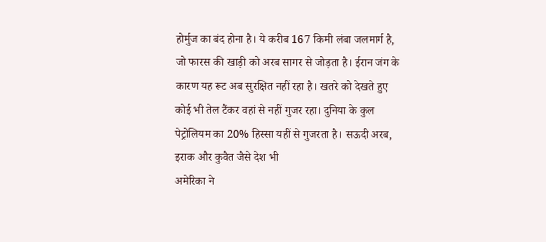होर्मुज का बंद होना है। ये करीब 167 किमी लंबा जलमार्ग है, जो फारस की खाड़ी को अरब सागर से जोड़ता है। ईरान जंग के कारण यह रूट अब सुरक्षित नहीं रहा है। खतरे को देखते हुए कोई भी तेल टैंकर वहां से नहीं गुजर रहा। दुनिया के कुल पेट्रोलियम का 20% हिस्सा यहीं से गुजरता है। सऊदी अरब, इराक और कुवैत जैसे देश भी
अमेरिका ने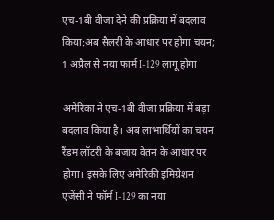एच-1बी वीजा देने की प्रक्रिया में बदलाव किया:अब सैलरी के आधार पर होगा चयन; 1 अप्रैल से नया फार्म I-129 लागू होगा

अमेरिका ने एच-1बी वीजा प्रक्रिया में बड़ा बदलाव किया है। अब लाभार्थियों का चयन रैंडम लॉटरी के बजाय वेतन के आधार पर होगा। इसके लिए अमेरिकी इमिग्रेशन एजेंसी ने फॉर्म I-129 का नया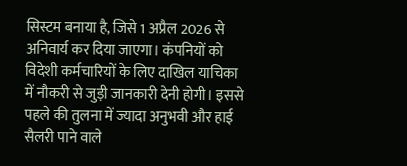सिस्टम बनाया है, जिसे 1 अप्रैल 2026 से अनिवार्य कर दिया जाएगा। कंपनियों को विदेशी कर्मचारियों के लिए दाखिल याचिका में नौकरी से जुड़ी जानकारी देनी होगी। इससे पहले की तुलना में ज्यादा अनुभवी और हाई सैलरी पाने वाले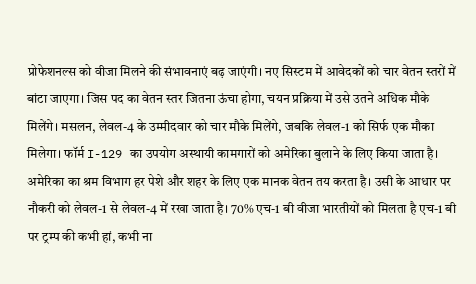प्रोफेशनल्स को वीजा मिलने की संभावनाएं बढ़ जाएंगी। नए सिस्टम में आवेदकों को चार वेतन स्तरों में बांटा जाएगा। जिस पद का वेतन स्तर जितना ऊंचा होगा, चयन प्रक्रिया में उसे उतने अधिक मौके मिलेंगे। मसलन, लेवल-4 के उम्मीदवार को चार मौके मिलेंगे, जबकि लेवल-1 को सिर्फ एक मौका मिलेगा। फॉर्म I-129 का उपयोग अस्थायी कामगारों को अमेरिका बुलाने के लिए किया जाता है। अमेरिका का श्रम विभाग हर पेशे और शहर के लिए एक मानक वेतन तय करता है। उसी के आधार पर नौकरी को लेवल-1 से लेवल-4 में रखा जाता है। 70% एच-1 बी वीजा भारतीयों को मिलता है एच-1 बी पर ट्रम्प की कभी हां, कभी ना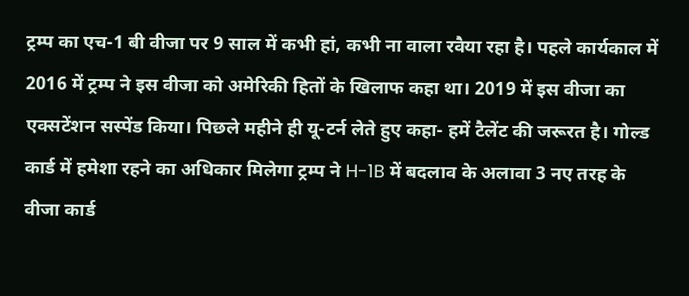ट्रम्प का एच-1 बी वीजा पर 9 साल में कभी हां, कभी ना वाला रवैया रहा है। पहले कार्यकाल में 2016 में ट्रम्प ने इस वीजा को अमेरिकी हितों के खिलाफ कहा था। 2019 में इस वीजा का एक्सटेंशन सस्पेंड किया। पिछले महीने ही यू-टर्न लेते हुए कहा- हमें टैलेंट की जरूरत है। गोल्ड कार्ड में हमेशा रहने का अधिकार मिलेगा ट्रम्प ने H-1B में बदलाव के अलावा 3 नए तरह के वीजा कार्ड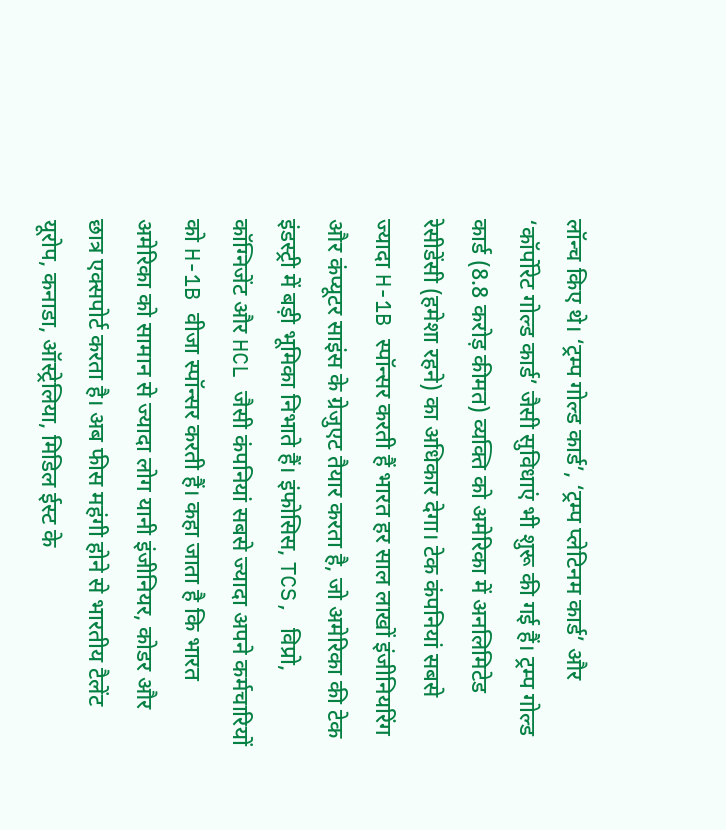लॉन्च किए थे। ‘ट्रम्प गोल्ड कार्ड’, ‘ट्रम्प प्लेटिनम कार्ड’ और ‘कॉर्पोरेट गोल्ड कार्ड’ जैसी सुविधाएं भी शुरू की गई हैं। ट्रम्प गोल्ड कार्ड (8.8 करोड़ कीमत) व्यक्ति को अमेरिका में अनलिमिटेड रेसीडेंसी (हमेशा रहने) का अधिकार देगा। टेक कंपनियां सबसे ज्यादा H-1B स्पॉन्सर करती हैं भारत हर साल लाखों इंजीनियरिंग और कंप्यूटर साइंस के ग्रेजुएट तैयार करता है, जो अमेरिका की टेक इंडस्ट्री में बड़ी भूमिका निभाते हैं। इंफोसिस, TCS, विप्रो, कॉग्निजेंट और HCL जैसी कंपनियां सबसे ज्यादा अपने कर्मचारियों को H-1B वीजा स्पॉन्सर करती हैं। कहा जाता है कि भारत अमेरिका को सामान से ज्यादा लोग यानी इंजीनियर, कोडर और छात्र एक्सपोर्ट करता है। अब फीस महंगी होने से भारतीय टैलेंट यूरोप, कनाडा, ऑस्ट्रेलिया, मिडिल ईस्ट के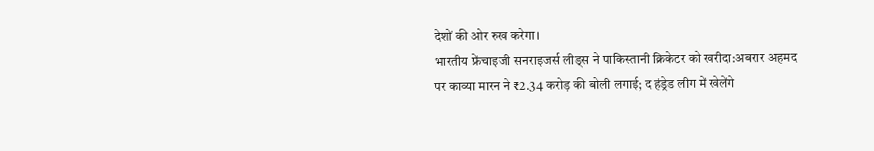देशों की ओर रुख करेगा।
भारतीय फ्रेंचाइजी सनराइजर्स लीड्स ने पाकिस्तानी क्रिकेटर को खरीदा:अबरार अहमद पर काव्या मारन ने ₹2.34 करोड़ की बोली लगाई; द हंड्रेड लीग में खेलेंगे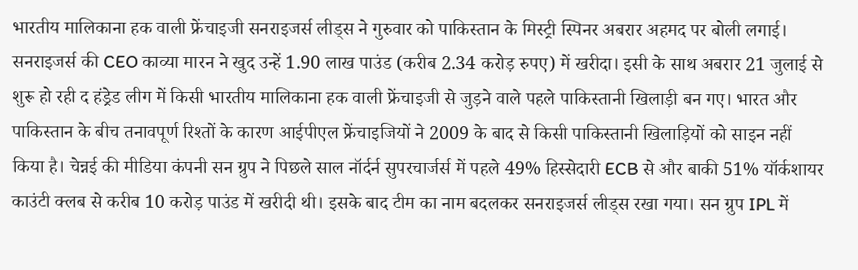भारतीय मालिकाना हक वाली फ्रेंचाइजी सनराइजर्स लीड्स ने गुरुवार को पाकिस्तान के मिस्ट्री स्पिनर अबरार अहमद पर बोली लगाई। सनराइजर्स की CEO काव्या मारन ने खुद उन्हें 1.90 लाख पाउंड (करीब 2.34 करोड़ रुपए) में खरीदा। इसी के साथ अबरार 21 जुलाई से शुरू हो रही द हंड्रेड लीग में किसी भारतीय मालिकाना हक वाली फ्रेंचाइजी से जुड़ने वाले पहले पाकिस्तानी खिलाड़ी बन गए। भारत और पाकिस्तान के बीच तनावपूर्ण रिश्तों के कारण आईपीएल फ्रेंचाइजियों ने 2009 के बाद से किसी पाकिस्तानी खिलाड़ियों को साइन नहीं किया है। चेन्नई की मीडिया कंपनी सन ग्रुप ने पिछले साल नॉर्दर्न सुपरचार्जर्स में पहले 49% हिस्सेदारी ECB से और बाकी 51% यॉर्कशायर काउंटी क्लब से करीब 10 करोड़ पाउंड में खरीदी थी। इसके बाद टीम का नाम बदलकर सनराइजर्स लीड्स रखा गया। सन ग्रुप IPL में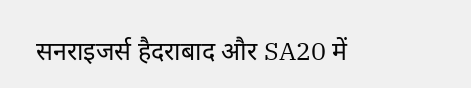सनराइजर्स हैदराबाद और SA20 में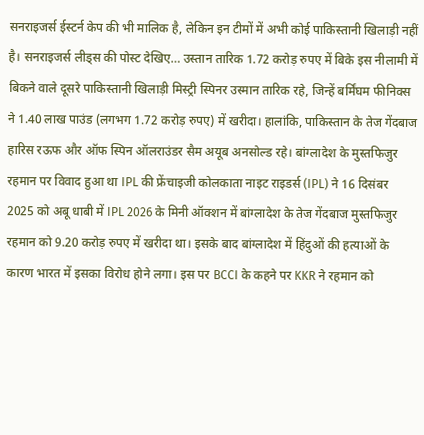सनराइजर्स ईस्टर्न केप की भी मालिक है, लेकिन इन टीमों में अभी कोई पाकिस्तानी खिलाड़ी नहीं है। सनराइजर्स लीड्स की पोस्ट देखिए… उस्तान तारिक 1.72 करोड़ रुपए में बिके इस नीलामी में बिकने वाले दूसरे पाकिस्तानी खिलाड़ी मिस्ट्री स्पिनर उस्मान तारिक रहे, जिन्हें बर्मिंघम फीनिक्स ने 1.40 लाख पाउंड (लगभग 1.72 करोड़ रुपए) में खरीदा। हालांकि, पाकिस्तान के तेज गेंदबाज हारिस रऊफ और ऑफ स्पिन ऑलराउंडर सैम अयूब अनसोल्ड रहे। बांग्लादेश के मुस्तफिजुर रहमान पर विवाद हुआ था IPL की फ्रेंचाइजी कोलकाता नाइट राइडर्स (IPL) ने 16 दिसंबर 2025 को अबू धाबी में IPL 2026 के मिनी ऑक्शन में बांग्लादेश के तेज गेंदबाज मुस्तफिजुर रहमान को 9.20 करोड़ रुपए में खरीदा था। इसके बाद बांग्लादेश में हिंदुओं की हत्याओं के कारण भारत में इसका विरोध होने लगा। इस पर BCCI के कहने पर KKR ने रहमान को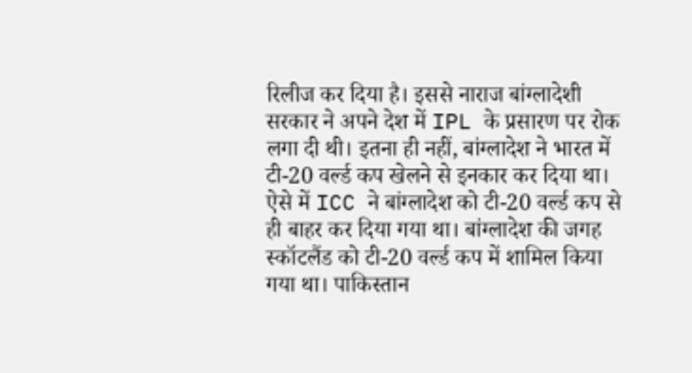रिलीज कर दिया है। इससे नाराज बांग्लादेशी सरकार ने अपने देश में IPL के प्रसारण पर रोक लगा दी थी। इतना ही नहीं, बांग्लादेश ने भारत में टी-20 वर्ल्ड कप खेलने से इनकार कर दिया था। ऐसे में ICC ने बांग्लादेश को टी-20 वर्ल्ड कप से ही बाहर कर दिया गया था। बांग्लादेश की जगह स्कॉटलैंड को टी-20 वर्ल्ड कप में शामिल किया गया था। पाकिस्तान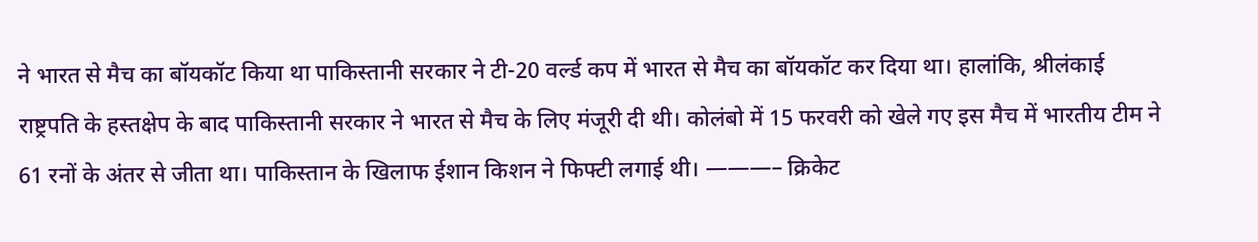ने भारत से मैच का बॉयकॉट किया था पाकिस्तानी सरकार ने टी-20 वर्ल्ड कप में भारत से मैच का बॉयकॉट कर दिया था। हालांकि, श्रीलंकाई राष्ट्रपति के हस्तक्षेप के बाद पाकिस्तानी सरकार ने भारत से मैच के लिए मंजूरी दी थी। कोलंबो में 15 फरवरी को खेले गए इस मैच में भारतीय टीम ने 61 रनों के अंतर से जीता था। पाकिस्तान के खिलाफ ईशान किशन ने फिफ्टी लगाई थी। ———– क्रिकेट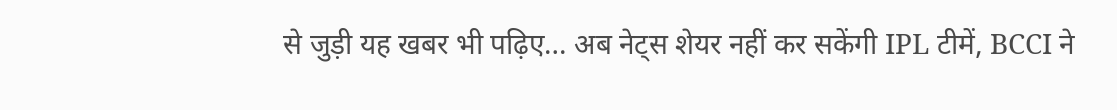से जुड़ी यह खबर भी पढ़िए… अब नेट्स शेयर नहीं कर सकेंगी IPL टीमें, BCCI ने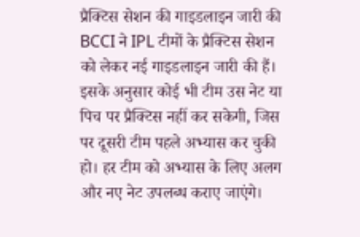प्रैक्टिस सेशन की गाइडलाइन जारी की BCCI ने IPL टीमों के प्रैक्टिस सेशन को लेकर नई गाइडलाइन जारी की हैं। इसके अनुसार कोई भी टीम उस नेट या पिच पर प्रैक्टिस नहीं कर सकेगी, जिस पर दूसरी टीम पहले अभ्यास कर चुकी हो। हर टीम को अभ्यास के लिए अलग और नए नेट उपलब्ध कराए जाएंगे।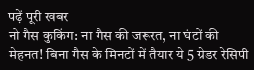पढ़ें पूरी खबर
नो गैस कुकिंग: ना गैस की जरूरत, ना घंटों की मेहनत! बिना गैस के मिनटों में तैयार ये 5 ग्रेडर रेसिपी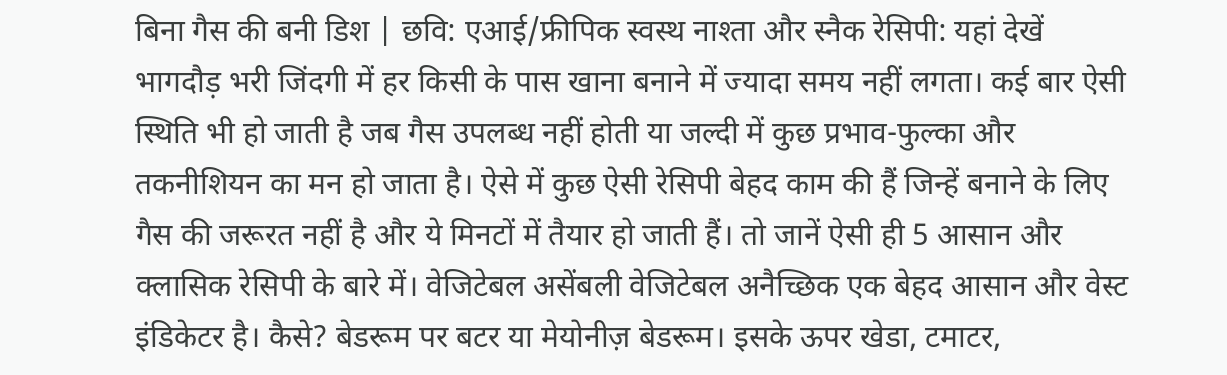बिना गैस की बनी डिश | छवि: एआई/फ्रीपिक स्वस्थ नाश्ता और स्नैक रेसिपी: यहां देखें भागदौड़ भरी जिंदगी में हर किसी के पास खाना बनाने में ज्यादा समय नहीं लगता। कई बार ऐसी स्थिति भी हो जाती है जब गैस उपलब्ध नहीं होती या जल्दी में कुछ प्रभाव-फुल्का और तकनीशियन का मन हो जाता है। ऐसे में कुछ ऐसी रेसिपी बेहद काम की हैं जिन्हें बनाने के लिए गैस की जरूरत नहीं है और ये मिनटों में तैयार हो जाती हैं। तो जानें ऐसी ही 5 आसान और क्लासिक रेसिपी के बारे में। वेजिटेबल असेंबली वेजिटेबल अनैच्छिक एक बेहद आसान और वेस्ट इंडिकेटर है। कैसे? बेडरूम पर बटर या मेयोनीज़ बेडरूम। इसके ऊपर खेडा, टमाटर,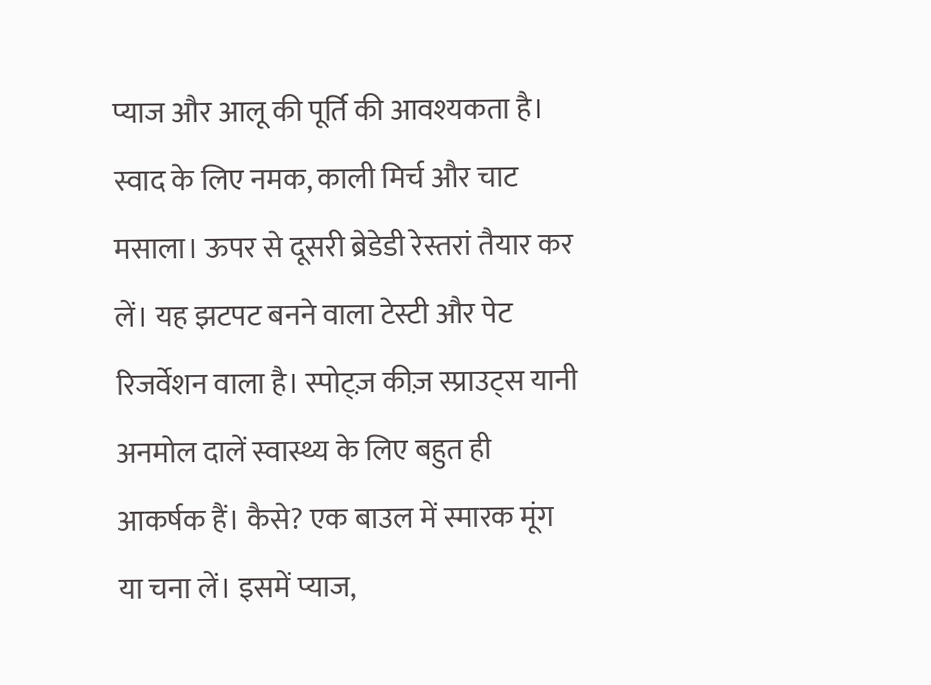प्याज और आलू की पूर्ति की आवश्यकता है। स्वाद के लिए नमक, काली मिर्च और चाट मसाला। ऊपर से दूसरी ब्रेडेडी रेस्तरां तैयार कर लें। यह झटपट बनने वाला टेस्टी और पेट रिजर्वेशन वाला है। स्पोट्ज़ कीज़ स्प्राउट्स यानी अनमोल दालें स्वास्थ्य के लिए बहुत ही आकर्षक हैं। कैसे? एक बाउल में स्मारक मूंग या चना लें। इसमें प्याज,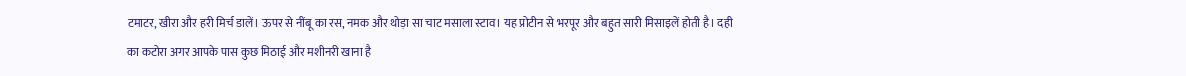टमाटर, खीरा और हरी मिर्च डालें। ऊपर से नींबू का रस, नमक और थोड़ा सा चाट मसाला स्टाव। यह प्रोटीन से भरपूर और बहुत सारी मिसाइलें होती है। दही का कटोरा अगर आपके पास कुछ मिठाई और मशीनरी खाना है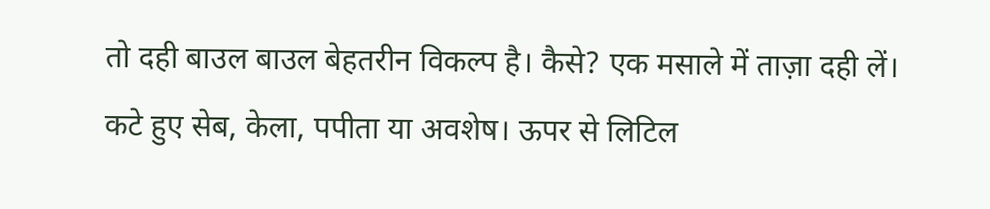तो दही बाउल बाउल बेहतरीन विकल्प है। कैसे? एक मसाले में ताज़ा दही लें। कटे हुए सेब, केला, पपीता या अवशेष। ऊपर से लिटिल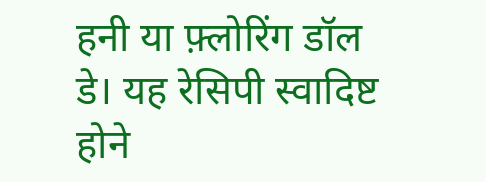हनी या फ़्लोरिंग डॉल डे। यह रेसिपी स्वादिष्ट होने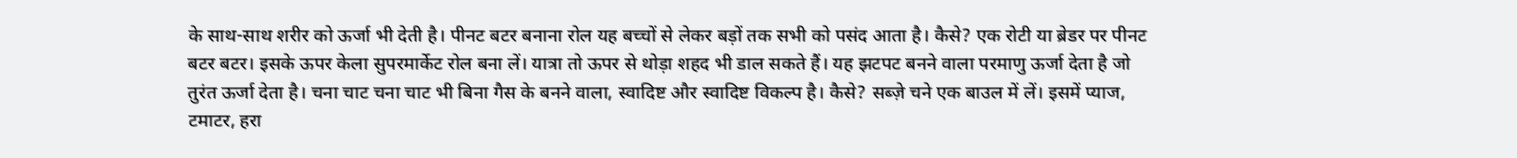के साथ-साथ शरीर को ऊर्जा भी देती है। पीनट बटर बनाना रोल यह बच्चों से लेकर बड़ों तक सभी को पसंद आता है। कैसे? एक रोटी या ब्रेडर पर पीनट बटर बटर। इसके ऊपर केला सुपरमार्केट रोल बना लें। यात्रा तो ऊपर से थोड़ा शहद भी डाल सकते हैं। यह झटपट बनने वाला परमाणु ऊर्जा देता है जो तुरंत ऊर्जा देता है। चना चाट चना चाट भी बिना गैस के बनने वाला, स्वादिष्ट और स्वादिष्ट विकल्प है। कैसे? सब्ज़े चने एक बाउल में लें। इसमें प्याज, टमाटर, हरा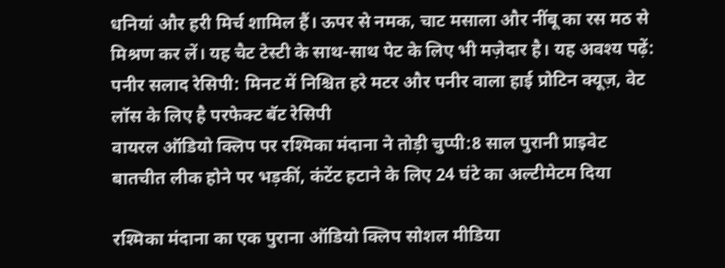धनियां और हरी मिर्च शामिल हैं। ऊपर से नमक, चाट मसाला और नींबू का रस मठ से मिश्रण कर लें। यह चैट टेस्टी के साथ-साथ पेट के लिए भी मज़ेदार है। यह अवश्य पढ़ें: पनीर सलाद रेसिपी: मिनट में निश्चित हरे मटर और पनीर वाला हाई प्रोटिन क्यूज़, वेट लॉस के लिए है परफेक्ट बॅट रेसिपी
वायरल ऑडियो क्लिप पर रश्मिका मंदाना ने तोड़ी चुप्पी:8 साल पुरानी प्राइवेट बातचीत लीक होने पर भड़कीं, कंटेंट हटाने के लिए 24 घंटे का अल्टीमेटम दिया

रश्मिका मंदाना का एक पुराना ऑडियो क्लिप सोशल मीडिया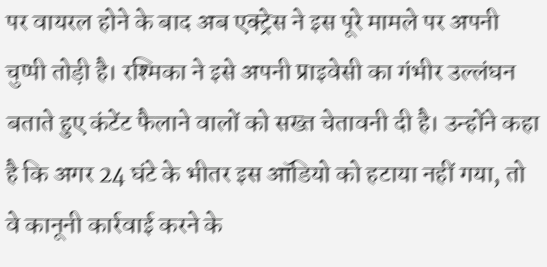पर वायरल होने के बाद अब एक्ट्रेस ने इस पूरे मामले पर अपनी चुप्पी तोड़ी है। रश्मिका ने इसे अपनी प्राइवेसी का गंभीर उल्लंघन बताते हुए कंटेंट फैलाने वालों को सख्त चेतावनी दी है। उन्होंने कहा है कि अगर 24 घंटे के भीतर इस ऑडियो को हटाया नहीं गया, तो वे कानूनी कार्रवाई करने के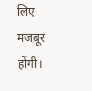लिए मजबूर होंगी।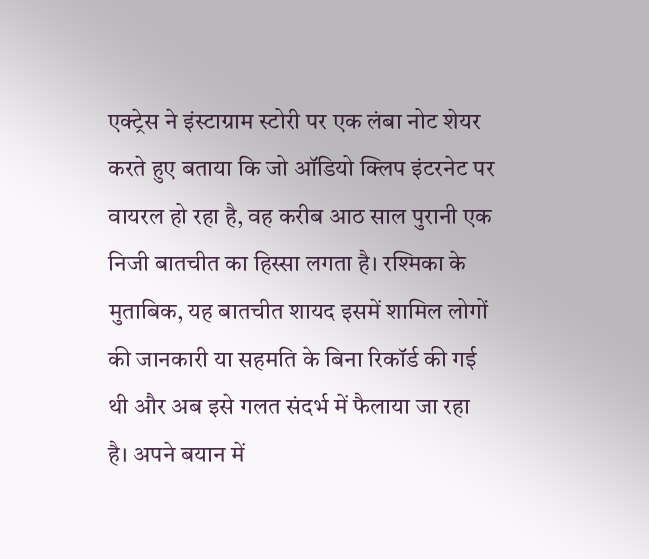एक्ट्रेस ने इंस्टाग्राम स्टोरी पर एक लंबा नोट शेयर करते हुए बताया कि जो ऑडियो क्लिप इंटरनेट पर वायरल हो रहा है, वह करीब आठ साल पुरानी एक निजी बातचीत का हिस्सा लगता है। रश्मिका के मुताबिक, यह बातचीत शायद इसमें शामिल लोगों की जानकारी या सहमति के बिना रिकॉर्ड की गई थी और अब इसे गलत संदर्भ में फैलाया जा रहा है। अपने बयान में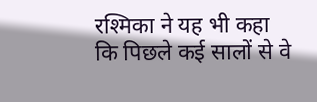रश्मिका ने यह भी कहा कि पिछले कई सालों से वे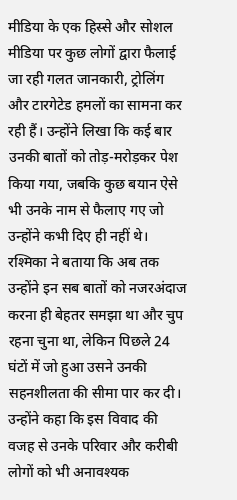मीडिया के एक हिस्से और सोशल मीडिया पर कुछ लोगों द्वारा फैलाई जा रही गलत जानकारी, ट्रोलिंग और टारगेटेड हमलों का सामना कर रही हैं। उन्होंने लिखा कि कई बार उनकी बातों को तोड़-मरोड़कर पेश किया गया, जबकि कुछ बयान ऐसे भी उनके नाम से फैलाए गए जो उन्होंने कभी दिए ही नहीं थे। रश्मिका ने बताया कि अब तक उन्होंने इन सब बातों को नजरअंदाज करना ही बेहतर समझा था और चुप रहना चुना था, लेकिन पिछले 24 घंटों में जो हुआ उसने उनकी सहनशीलता की सीमा पार कर दी। उन्होंने कहा कि इस विवाद की वजह से उनके परिवार और करीबी लोगों को भी अनावश्यक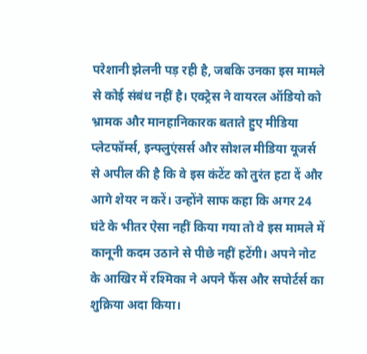परेशानी झेलनी पड़ रही है, जबकि उनका इस मामले से कोई संबंध नहीं है। एक्ट्रेस ने वायरल ऑडियो को भ्रामक और मानहानिकारक बताते हुए मीडिया प्लेटफॉर्म्स, इन्फ्लुएंसर्स और सोशल मीडिया यूजर्स से अपील की है कि वे इस कंटेंट को तुरंत हटा दें और आगे शेयर न करें। उन्होंने साफ कहा कि अगर 24 घंटे के भीतर ऐसा नहीं किया गया तो वे इस मामले में कानूनी कदम उठाने से पीछे नहीं हटेंगी। अपने नोट के आखिर में रश्मिका ने अपने फैंस और सपोर्टर्स का शुक्रिया अदा किया।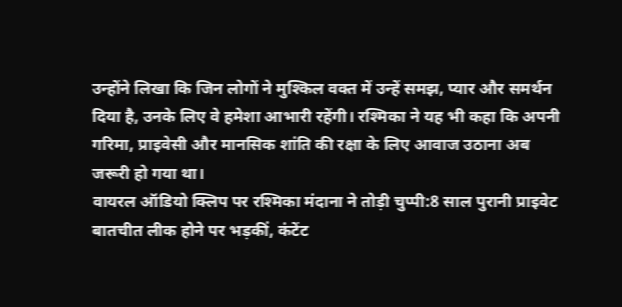उन्होंने लिखा कि जिन लोगों ने मुश्किल वक्त में उन्हें समझ, प्यार और समर्थन दिया है, उनके लिए वे हमेशा आभारी रहेंगी। रश्मिका ने यह भी कहा कि अपनी गरिमा, प्राइवेसी और मानसिक शांति की रक्षा के लिए आवाज उठाना अब जरूरी हो गया था।
वायरल ऑडियो क्लिप पर रश्मिका मंदाना ने तोड़ी चुप्पी:8 साल पुरानी प्राइवेट बातचीत लीक होने पर भड़कीं, कंटेंट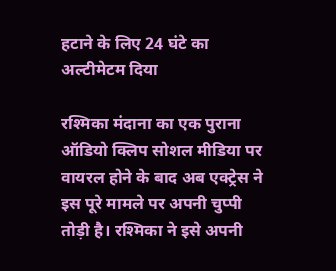हटाने के लिए 24 घंटे का अल्टीमेटम दिया

रश्मिका मंदाना का एक पुराना ऑडियो क्लिप सोशल मीडिया पर वायरल होने के बाद अब एक्ट्रेस ने इस पूरे मामले पर अपनी चुप्पी तोड़ी है। रश्मिका ने इसे अपनी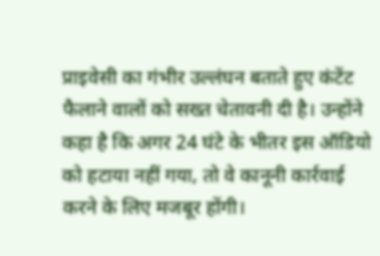प्राइवेसी का गंभीर उल्लंघन बताते हुए कंटेंट फैलाने वालों को सख्त चेतावनी दी है। उन्होंने कहा है कि अगर 24 घंटे के भीतर इस ऑडियो को हटाया नहीं गया, तो वे कानूनी कार्रवाई करने के लिए मजबूर होंगी।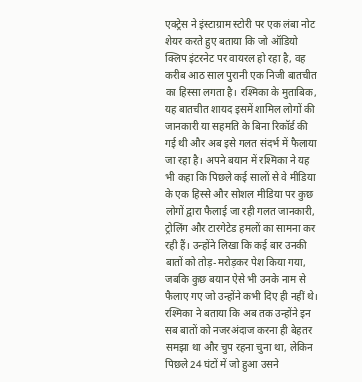एक्ट्रेस ने इंस्टाग्राम स्टोरी पर एक लंबा नोट शेयर करते हुए बताया कि जो ऑडियो क्लिप इंटरनेट पर वायरल हो रहा है, वह करीब आठ साल पुरानी एक निजी बातचीत का हिस्सा लगता है। रश्मिका के मुताबिक, यह बातचीत शायद इसमें शामिल लोगों की जानकारी या सहमति के बिना रिकॉर्ड की गई थी और अब इसे गलत संदर्भ में फैलाया जा रहा है। अपने बयान में रश्मिका ने यह भी कहा कि पिछले कई सालों से वे मीडिया के एक हिस्से और सोशल मीडिया पर कुछ लोगों द्वारा फैलाई जा रही गलत जानकारी, ट्रोलिंग और टारगेटेड हमलों का सामना कर रही हैं। उन्होंने लिखा कि कई बार उनकी बातों को तोड़-मरोड़कर पेश किया गया, जबकि कुछ बयान ऐसे भी उनके नाम से फैलाए गए जो उन्होंने कभी दिए ही नहीं थे। रश्मिका ने बताया कि अब तक उन्होंने इन सब बातों को नजरअंदाज करना ही बेहतर समझा था और चुप रहना चुना था, लेकिन पिछले 24 घंटों में जो हुआ उसने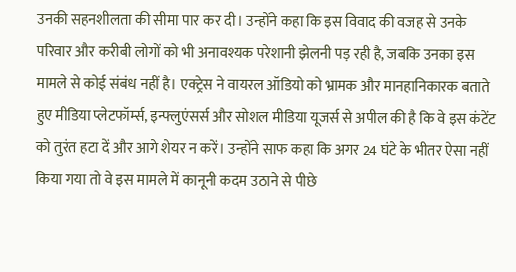उनकी सहनशीलता की सीमा पार कर दी। उन्होंने कहा कि इस विवाद की वजह से उनके परिवार और करीबी लोगों को भी अनावश्यक परेशानी झेलनी पड़ रही है, जबकि उनका इस मामले से कोई संबंध नहीं है। एक्ट्रेस ने वायरल ऑडियो को भ्रामक और मानहानिकारक बताते हुए मीडिया प्लेटफॉर्म्स, इन्फ्लुएंसर्स और सोशल मीडिया यूजर्स से अपील की है कि वे इस कंटेंट को तुरंत हटा दें और आगे शेयर न करें। उन्होंने साफ कहा कि अगर 24 घंटे के भीतर ऐसा नहीं किया गया तो वे इस मामले में कानूनी कदम उठाने से पीछे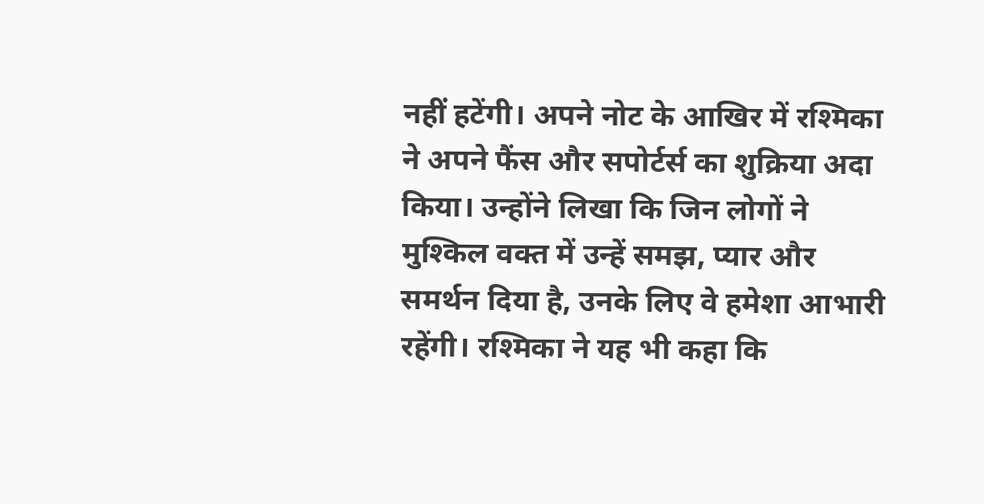नहीं हटेंगी। अपने नोट के आखिर में रश्मिका ने अपने फैंस और सपोर्टर्स का शुक्रिया अदा किया। उन्होंने लिखा कि जिन लोगों ने मुश्किल वक्त में उन्हें समझ, प्यार और समर्थन दिया है, उनके लिए वे हमेशा आभारी रहेंगी। रश्मिका ने यह भी कहा कि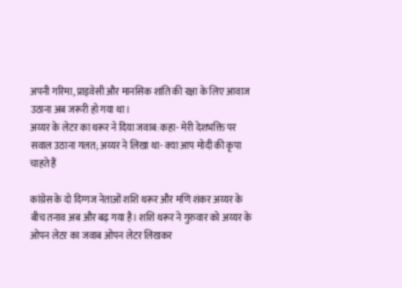अपनी गरिमा, प्राइवेसी और मानसिक शांति की रक्षा के लिए आवाज उठाना अब जरूरी हो गया था।
अय्यर के लेटर का थरूर ने दिया जवाब:कहा- मेरी देशभक्ति पर सवाल उठाना गलत; अय्यर ने लिखा था- क्या आप मोदी की कृपा चाहते हैं

कांग्रेस के दो दिग्गज नेताओं शशि थरूर और मणि शंकर अय्यर के बीच तनाव अब और बढ़ गया है। शशि थरूर ने गुरुवार को अय्यर के ओपन लेटर का जवाब ओपन लेटर लिखकर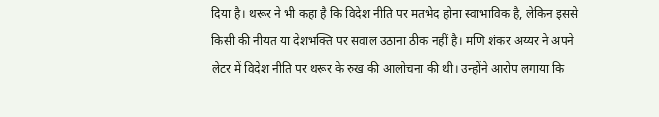दिया है। थरूर ने भी कहा है कि विदेश नीति पर मतभेद होना स्वाभाविक है, लेकिन इससे किसी की नीयत या देशभक्ति पर सवाल उठाना ठीक नहीं है। मणि शंकर अय्यर ने अपने लेटर में विदेश नीति पर थरूर के रुख की आलोचना की थी। उन्होंने आरोप लगाया कि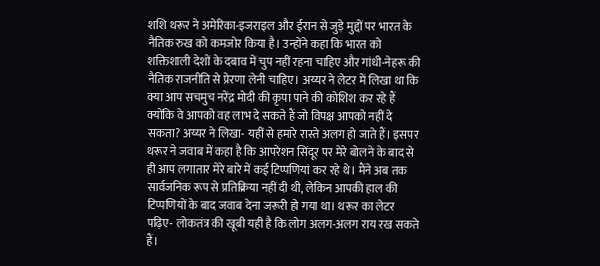शशि थरूर ने अमेरिका-इजराइल और ईरान से जुड़े मुद्दों पर भारत के नैतिक रुख को कमजोर किया है। उन्होंने कहा कि भारत को शक्तिशाली देशों के दबाव में चुप नहीं रहना चाहिए और गांधी-नेहरू की नैतिक राजनीति से प्रेरणा लेनी चाहिए। अय्यर ने लेटर में लिखा था कि क्या आप सचमुच नरेंद्र मोदी की कृपा पाने की कोशिश कर रहे हैं क्योंकि वे आपको वह लाभ दे सकते हैं जो विपक्ष आपको नहीं दे सकता? अय्यर ने लिखा- यहीं से हमारे रास्ते अलग हो जाते हैं। इसपर थरूर ने जवाब में कहा है कि आपरेशन सिंदूर पर मेरे बोलने के बाद से ही आप लगातार मेरे बारे में कई टिप्पणियां कर रहे थे। मैंने अब तक सार्वजनिक रूप से प्रतिक्रिया नहीं दी थी, लेकिन आपकी हाल की टिप्पणियों के बाद जवाब देना जरूरी हो गया था। थरूर का लेटर पढ़िए- लोकतंत्र की खूबी यही है कि लोग अलग-अलग राय रख सकते हैं।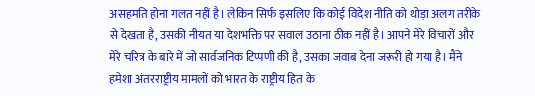असहमति होना गलत नहीं है। लेकिन सिर्फ इसलिए कि कोई विदेश नीति को थोड़ा अलग तरीके से देखता है, उसकी नीयत या देशभक्ति पर सवाल उठाना ठीक नहीं है। आपने मेरे विचारों और मेरे चरित्र के बारे में जो सार्वजनिक टिप्पणी की है, उसका जवाब देना जरूरी हो गया है। मैंने हमेशा अंतरराष्ट्रीय मामलों को भारत के राष्ट्रीय हित के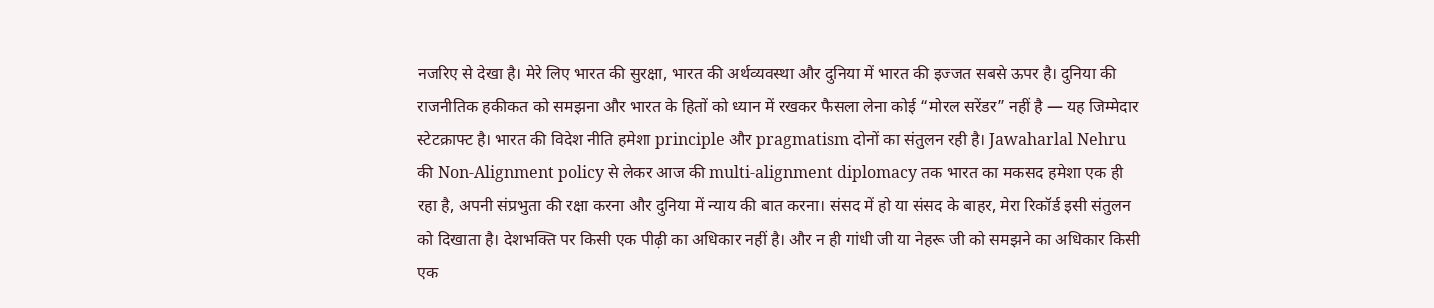नजरिए से देखा है। मेरे लिए भारत की सुरक्षा, भारत की अर्थव्यवस्था और दुनिया में भारत की इज्जत सबसे ऊपर है। दुनिया की राजनीतिक हकीकत को समझना और भारत के हितों को ध्यान में रखकर फैसला लेना कोई “मोरल सरेंडर” नहीं है — यह जिम्मेदार स्टेटक्राफ्ट है। भारत की विदेश नीति हमेशा principle और pragmatism दोनों का संतुलन रही है। Jawaharlal Nehru की Non-Alignment policy से लेकर आज की multi-alignment diplomacy तक भारत का मकसद हमेशा एक ही रहा है, अपनी संप्रभुता की रक्षा करना और दुनिया में न्याय की बात करना। संसद में हो या संसद के बाहर, मेरा रिकॉर्ड इसी संतुलन को दिखाता है। देशभक्ति पर किसी एक पीढ़ी का अधिकार नहीं है। और न ही गांधी जी या नेहरू जी को समझने का अधिकार किसी एक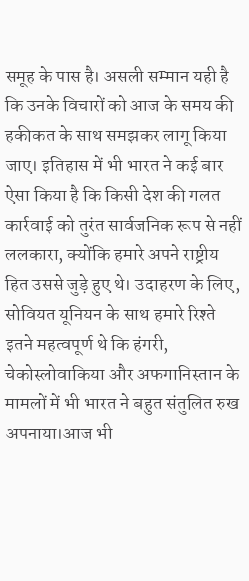समूह के पास है। असली सम्मान यही है कि उनके विचारों को आज के समय की हकीकत के साथ समझकर लागू किया जाए। इतिहास में भी भारत ने कई बार ऐसा किया है कि किसी देश की गलत कार्रवाई को तुरंत सार्वजनिक रूप से नहीं ललकारा, क्योंकि हमारे अपने राष्ट्रीय हित उससे जुड़े हुए थे। उदाहरण के लिए, सोवियत यूनियन के साथ हमारे रिश्ते इतने महत्वपूर्ण थे कि हंगरी, चेकोस्लोवाकिया और अफगानिस्तान के मामलों में भी भारत ने बहुत संतुलित रुख अपनाया।आज भी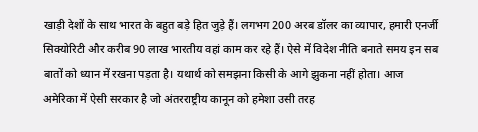खाड़ी देशों के साथ भारत के बहुत बड़े हित जुड़े हैं। लगभग 200 अरब डॉलर का व्यापार, हमारी एनर्जी सिक्योरिटी और करीब 90 लाख भारतीय वहां काम कर रहे हैं। ऐसे में विदेश नीति बनाते समय इन सब बातों को ध्यान में रखना पड़ता है। यथार्थ को समझना किसी के आगे झुकना नहीं होता। आज अमेरिका में ऐसी सरकार है जो अंतरराष्ट्रीय कानून को हमेशा उसी तरह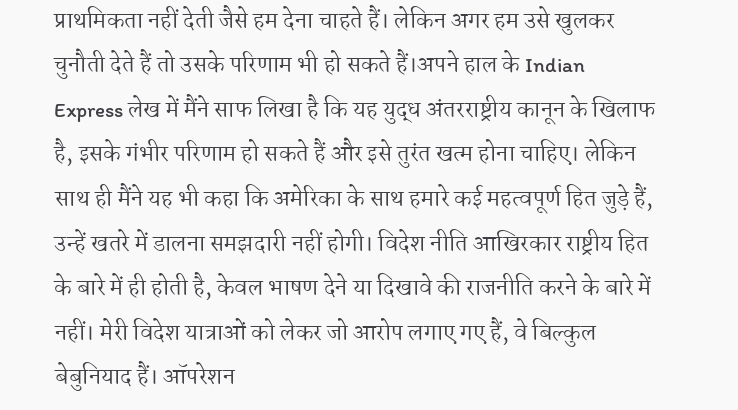प्राथमिकता नहीं देती जैसे हम देना चाहते हैं। लेकिन अगर हम उसे खुलकर चुनौती देते हैं तो उसके परिणाम भी हो सकते हैं।अपने हाल के Indian Express लेख में मैंने साफ लिखा है कि यह युद्ध अंतरराष्ट्रीय कानून के खिलाफ है, इसके गंभीर परिणाम हो सकते हैं और इसे तुरंत खत्म होना चाहिए। लेकिन साथ ही मैंने यह भी कहा कि अमेरिका के साथ हमारे कई महत्वपूर्ण हित जुड़े हैं, उन्हें खतरे में डालना समझदारी नहीं होगी। विदेश नीति आखिरकार राष्ट्रीय हित के बारे में ही होती है, केवल भाषण देने या दिखावे की राजनीति करने के बारे में नहीं। मेरी विदेश यात्राओं को लेकर जो आरोप लगाए गए हैं, वे बिल्कुल बेबुनियाद हैं। ऑपरेशन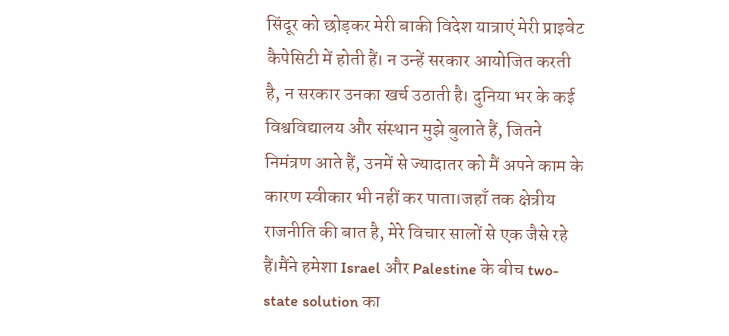सिंदूर को छोड़कर मेरी बाकी विदेश यात्राएं मेरी प्राइवेट कैपेसिटी में होती हैं। न उन्हें सरकार आयोजित करती है, न सरकार उनका खर्च उठाती है। दुनिया भर के कई विश्वविद्यालय और संस्थान मुझे बुलाते हैं, जितने निमंत्रण आते हैं, उनमें से ज्यादातर को मैं अपने काम के कारण स्वीकार भी नहीं कर पाता।जहाँ तक क्षेत्रीय राजनीति की बात है, मेरे विचार सालों से एक जैसे रहे हैं।मैंने हमेशा Israel और Palestine के बीच two-state solution का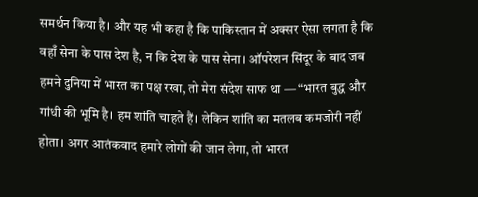समर्थन किया है। और यह भी कहा है कि पाकिस्तान में अक्सर ऐसा लगता है कि वहाँ सेना के पास देश है, न कि देश के पास सेना। ऑपरेशन सिंदूर के बाद जब हमने दुनिया में भारत का पक्ष रखा, तो मेरा संदेश साफ था — “भारत बुद्ध और गांधी की भूमि है। हम शांति चाहते हैं। लेकिन शांति का मतलब कमजोरी नहीं होता। अगर आतंकवाद हमारे लोगों की जान लेगा, तो भारत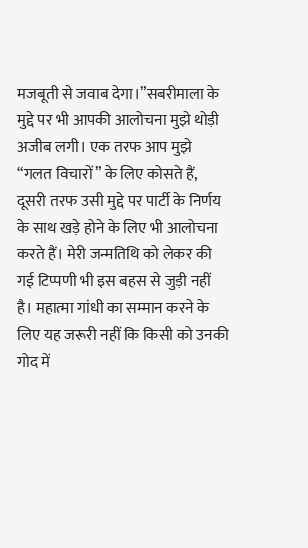मजबूती से जवाब देगा।”सबरीमाला के मुद्दे पर भी आपकी आलोचना मुझे थोड़ी अजीब लगी। एक तरफ आप मुझे “गलत विचारों” के लिए कोसते हैं, दूसरी तरफ उसी मुद्दे पर पार्टी के निर्णय के साथ खड़े होने के लिए भी आलोचना करते हैं। मेरी जन्मतिथि को लेकर की गई टिप्पणी भी इस बहस से जुड़ी नहीं है। महात्मा गांधी का सम्मान करने के लिए यह जरूरी नहीं कि किसी को उनकी गोद में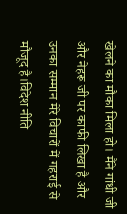खेलने का मौका मिला हो। मैंने गांधी जी और नेहरू जी पर काफी लिखा है और उनका सम्मान मेरे विचारों में गहराई से मौजूद है।विदेश नीति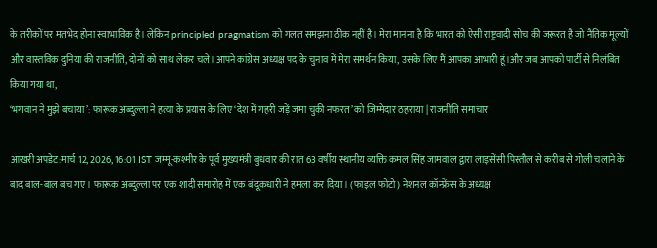के तरीकों पर मतभेद होना स्वाभाविक है। लेकिन principled pragmatism को गलत समझना ठीक नहीं है। मेरा मानना है कि भारत को ऐसी राष्ट्रवादी सोच की जरूरत है जो नैतिक मूल्यों और वास्तविक दुनिया की राजनीति, दोनों को साथ लेकर चले।आपने कांग्रेस अध्यक्ष पद के चुनाव में मेरा समर्थन किया, उसके लिए मैं आपका आभारी हूं।और जब आपको पार्टी से निलंबित किया गया था,
‘भगवान ने मुझे बचाया’: फारूक अब्दुल्ला ने हत्या के प्रयास के लिए ‘देश में गहरी जड़ें जमा चुकी नफरत’ को जिम्मेदार ठहराया | राजनीति समाचार

आखरी अपडेट:मार्च 12, 2026, 16:01 IST जम्मू-कश्मीर के पूर्व मुख्यमंत्री बुधवार की रात 63 वर्षीय स्थानीय व्यक्ति कमल सिंह जामवाल द्वारा लाइसेंसी पिस्तौल से करीब से गोली चलाने के बाद बाल-बाल बच गए। फारूक अब्दुल्ला पर एक शादी समारोह में एक बंदूकधारी ने हमला कर दिया। (फाइल फोटो) नेशनल कॉन्फ्रेंस के अध्यक्ष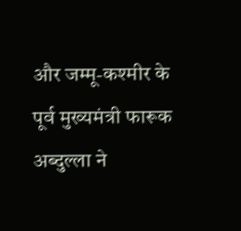और जम्मू-कश्मीर के पूर्व मुख्यमंत्री फारूक अब्दुल्ला ने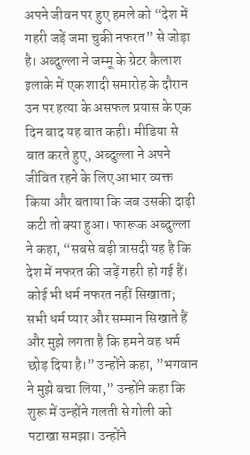अपने जीवन पर हुए हमले को “देश में गहरी जड़ें जमा चुकी नफरत” से जोड़ा है। अब्दुल्ला ने जम्मू के ग्रेटर कैलाश इलाके में एक शादी समारोह के दौरान उन पर हत्या के असफल प्रयास के एक दिन बाद यह बात कही। मीडिया से बात करते हुए, अब्दुल्ला ने अपने जीवित रहने के लिए आभार व्यक्त किया और बताया कि जब उसकी दाढ़ी कटी तो क्या हुआ। फारूक अब्दुल्ला ने कहा, “सबसे बड़ी त्रासदी यह है कि देश में नफरत की जड़ें गहरी हो गई हैं। कोई भी धर्म नफरत नहीं सिखाता; सभी धर्म प्यार और सम्मान सिखाते हैं और मुझे लगता है कि हमने वह धर्म छोड़ दिया है।” उन्होंने कहा, ”भगवान ने मुझे बचा लिया,” उन्होंने कहा कि शुरू में उन्होंने गलती से गोली को पटाखा समझा। उन्होंने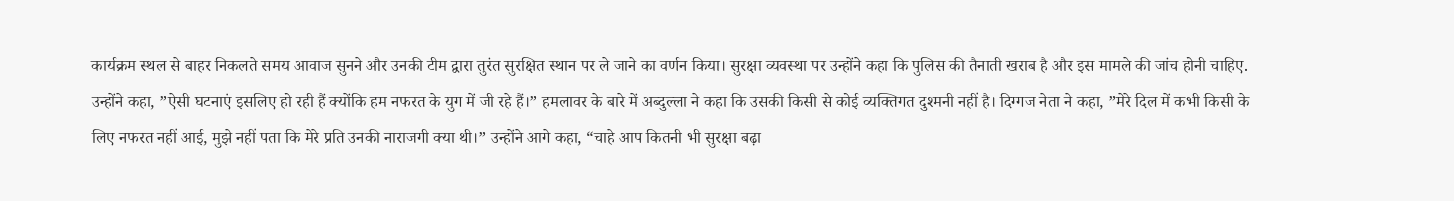कार्यक्रम स्थल से बाहर निकलते समय आवाज सुनने और उनकी टीम द्वारा तुरंत सुरक्षित स्थान पर ले जाने का वर्णन किया। सुरक्षा व्यवस्था पर उन्होंने कहा कि पुलिस की तैनाती खराब है और इस मामले की जांच होनी चाहिए. उन्होंने कहा, ”ऐसी घटनाएं इसलिए हो रही हैं क्योंकि हम नफरत के युग में जी रहे हैं।” हमलावर के बारे में अब्दुल्ला ने कहा कि उसकी किसी से कोई व्यक्तिगत दुश्मनी नहीं है। दिग्गज नेता ने कहा, ”मेरे दिल में कभी किसी के लिए नफरत नहीं आई, मुझे नहीं पता कि मेरे प्रति उनकी नाराजगी क्या थी।” उन्होंने आगे कहा, “चाहे आप कितनी भी सुरक्षा बढ़ा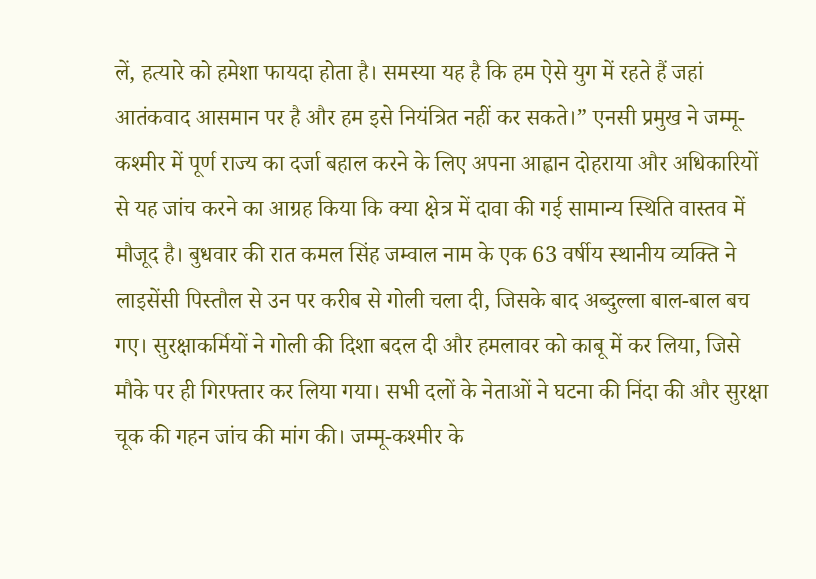लें, हत्यारे को हमेशा फायदा होता है। समस्या यह है कि हम ऐसे युग में रहते हैं जहां आतंकवाद आसमान पर है और हम इसे नियंत्रित नहीं कर सकते।” एनसी प्रमुख ने जम्मू-कश्मीर में पूर्ण राज्य का दर्जा बहाल करने के लिए अपना आह्वान दोहराया और अधिकारियों से यह जांच करने का आग्रह किया कि क्या क्षेत्र में दावा की गई सामान्य स्थिति वास्तव में मौजूद है। बुधवार की रात कमल सिंह जम्वाल नाम के एक 63 वर्षीय स्थानीय व्यक्ति ने लाइसेंसी पिस्तौल से उन पर करीब से गोली चला दी, जिसके बाद अब्दुल्ला बाल-बाल बच गए। सुरक्षाकर्मियों ने गोली की दिशा बदल दी और हमलावर को काबू में कर लिया, जिसे मौके पर ही गिरफ्तार कर लिया गया। सभी दलों के नेताओं ने घटना की निंदा की और सुरक्षा चूक की गहन जांच की मांग की। जम्मू-कश्मीर के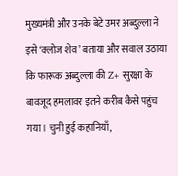मुख्यमंत्री और उनके बेटे उमर अब्दुल्ला ने इसे ‘क्लोज शेव’ बताया और सवाल उठाया कि फारूक अब्दुल्ला की Z+ सुरक्षा के बावजूद हमलावर इतने करीब कैसे पहुंच गया। चुनी हुई कहानियाँ,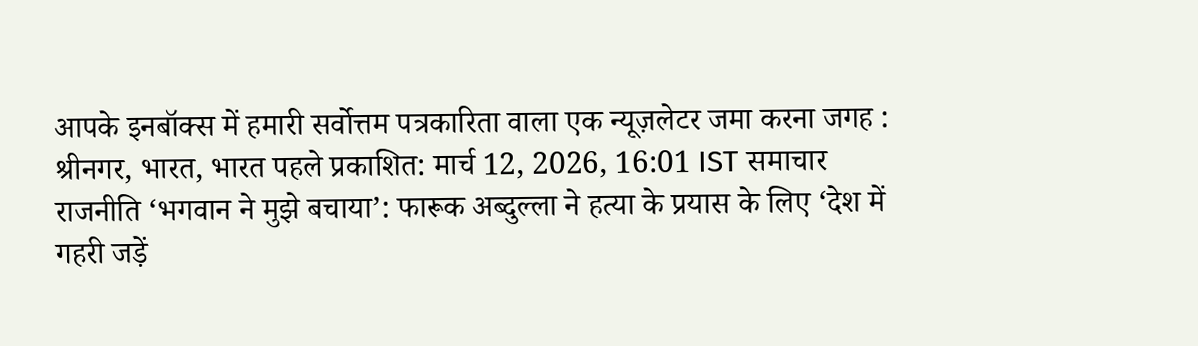आपके इनबॉक्स में हमारी सर्वोत्तम पत्रकारिता वाला एक न्यूज़लेटर जमा करना जगह : श्रीनगर, भारत, भारत पहले प्रकाशित: मार्च 12, 2026, 16:01 IST समाचार राजनीति ‘भगवान ने मुझे बचाया’: फारूक अब्दुल्ला ने हत्या के प्रयास के लिए ‘देश में गहरी जड़ें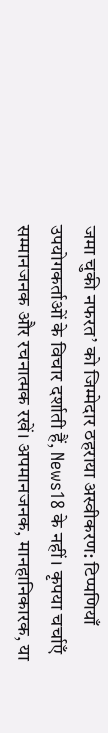जमा चुकी नफरत’ को जिम्मेदार ठहराया अस्वीकरण: टिप्पणियाँ उपयोगकर्ताओं के विचार दर्शाती हैं, News18 के नहीं। कृपया चर्चाएँ सम्मानजनक और रचनात्मक रखें। अपमानजनक, मानहानिकारक, या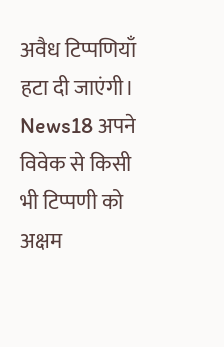अवैध टिप्पणियाँ हटा दी जाएंगी। News18 अपने विवेक से किसी भी टिप्पणी को अक्षम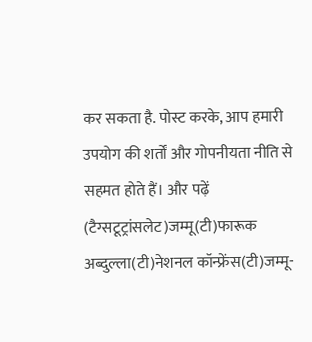कर सकता है. पोस्ट करके, आप हमारी उपयोग की शर्तों और गोपनीयता नीति से सहमत होते हैं। और पढ़ें (टैग्सटूट्रांसलेट)जम्मू(टी)फारूक अब्दुल्ला(टी)नेशनल कॉन्फ्रेंस(टी)जम्मू-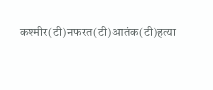कश्मीर(टी)नफरत(टी)आतंक(टी)हत्या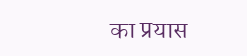का प्रयास